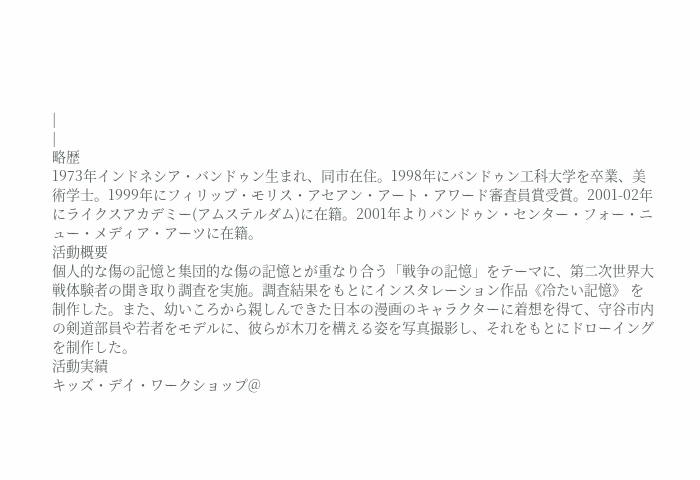|
|
略歴
1973年インドネシア・バンドゥン生まれ、同市在住。1998年にバンドゥン工科大学を卒業、美術学士。1999年にフィリップ・モリス・アセアン・アート・アワード審査員賞受賞。2001-02年にライクスアカデミー(アムステルダム)に在籍。2001年よりバンドゥン・センター・フォー・ニュー・メディア・アーツに在籍。
活動概要
個人的な傷の記憶と集団的な傷の記憶とが重なり合う「戦争の記憶」をテーマに、第二次世界大戦体験者の聞き取り調査を実施。調査結果をもとにインスタレーション作品《冷たい記憶》 を制作した。また、幼いころから親しんできた日本の漫画のキャラクターに着想を得て、守谷市内の剣道部員や若者をモデルに、彼らが木刀を構える姿を写真撮影し、それをもとにドローイングを制作した。
活動実績
キッズ・デイ・ワークショップ@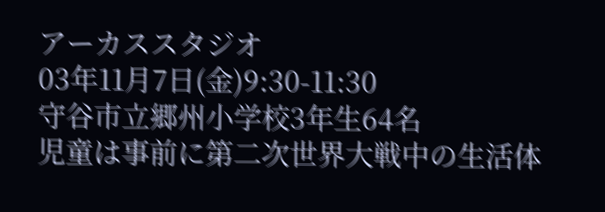アーカススタジオ
03年11月7日(金)9:30-11:30
守谷市立郷州小学校3年生64名
児童は事前に第二次世界大戦中の生活体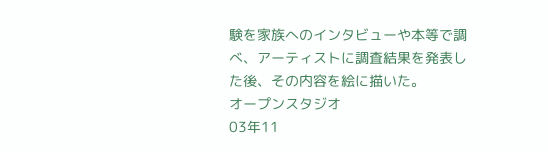験を家族へのインタビューや本等で調べ、アーティストに調査結果を発表した後、その内容を絵に描いた。
オープンスタジオ
03年11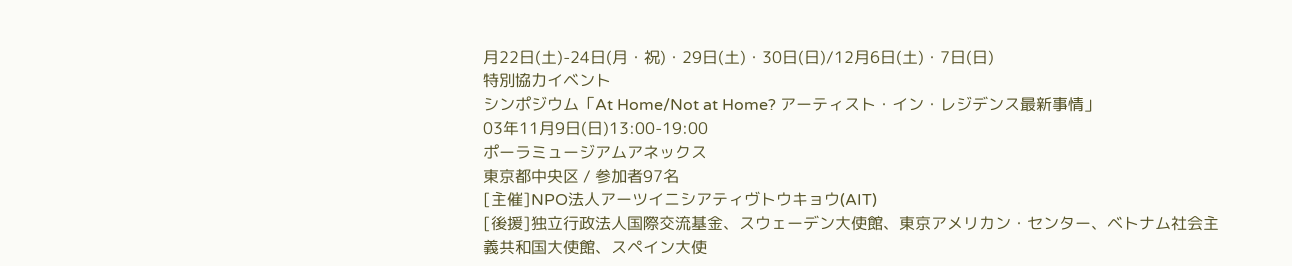月22日(土)-24日(月・祝)・29日(土)・30日(日)/12月6日(土)・7日(日)
特別協力イベント
シンポジウム「At Home/Not at Home? アーティスト・イン・レジデンス最新事情」
03年11月9日(日)13:00-19:00
ポーラミュージアムアネックス
東京都中央区 / 参加者97名
[主催]NPO法人アーツイニシアティヴトウキョウ(AIT)
[後援]独立行政法人国際交流基金、スウェーデン大使館、東京アメリカン・センター、ベトナム社会主義共和国大使館、スペイン大使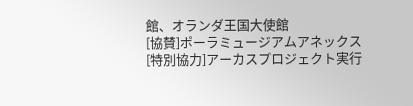館、オランダ王国大使館
[協賛]ポーラミュージアムアネックス
[特別協力]アーカスプロジェクト実行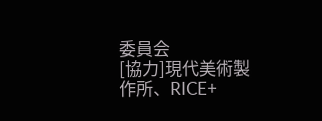委員会
[協力]現代美術製作所、RICE+